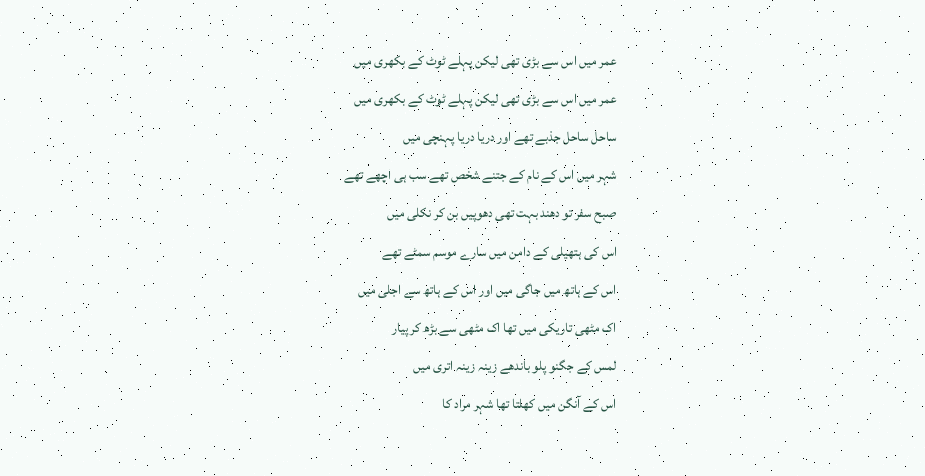عمر میں اس سے بڑی تھی لیکن پہلے ٹوٹ کے بکھری میں
عمر میں اس سے بڑی تھی لیکن پہلے ٹوٹ کے بکھری میں
ساحل ساحل جذبے تھے اور دریا دریا پہنچی میں
شہر میں اس کے نام کے جتنے شخص تھے سب ہی اچھے تھے
صبح سفر تو دھند بہت تھی دھوپیں بن کر نکلی میں
اس کی ہتھیلی کے دامن میں سارے موسم سمٹے تھے
اس کے ہاتھ میں جاگی میں اور اس کے ہاتھ سے اجلی میں
اک مٹھی تاریکی میں تھا اک مٹھی سے بڑھ کر پیار
لمس کے جگنو پلو باندھے زینہ زینہ اتری میں
اس کے آنگن میں کھلتا تھا شہر مراد کا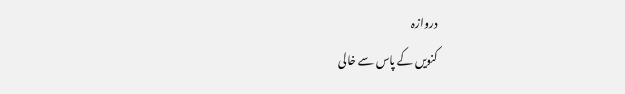دروازہ
کنویں کے پاس سے خالی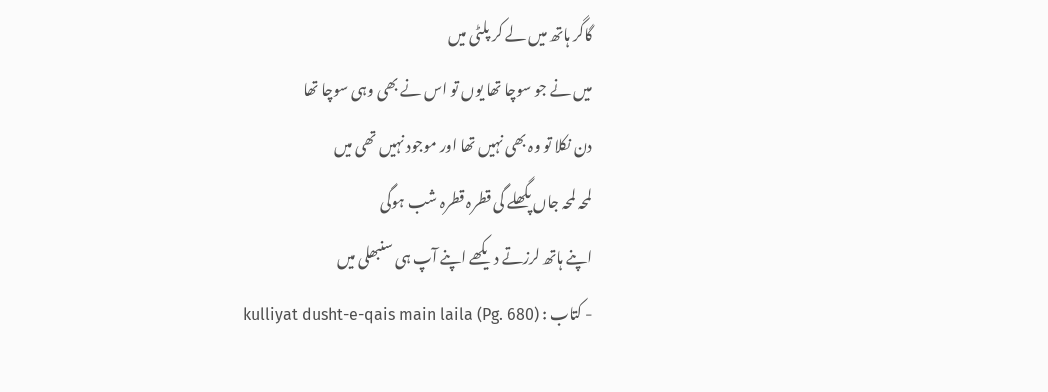گاگر ہاتھ میں لے کر پلٹی میں
میں نے جو سوچا تھا یوں تو اس نے بھی وہی سوچا تھا
دن نکلا تو وہ بھی نہیں تھا اور موجود نہیں تھی میں
لمحہ لمحہ جاں پگھلے گی قطرہ قطرہ شب ہوگی
اپنے ہاتھ لرزتے دیکھے اپنے آپ ہی سنبھلی میں
- کتاب : kulliyat dusht-e-qais main laila (Pg. 680)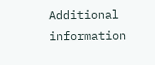Additional information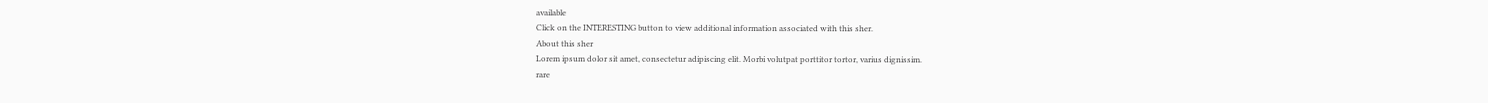available
Click on the INTERESTING button to view additional information associated with this sher.
About this sher
Lorem ipsum dolor sit amet, consectetur adipiscing elit. Morbi volutpat porttitor tortor, varius dignissim.
rare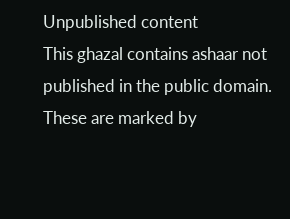Unpublished content
This ghazal contains ashaar not published in the public domain. These are marked by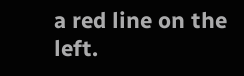a red line on the left.